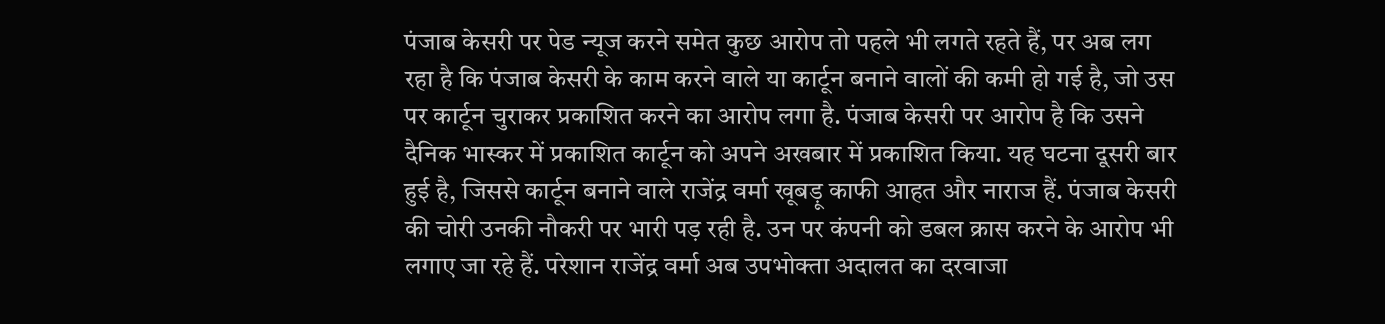पंजाब केसरी पर पेड न्यूज करने समेत कुछ आरोप तो पहले भी लगते रहते हैं, पर अब लग रहा है कि पंजाब केसरी के काम करने वाले या कार्टून बनाने वालों की कमी हो गई है, जो उस पर कार्टून चुराकर प्रकाशित करने का आरोप लगा है. पंजाब केसरी पर आरोप है कि उसने दैनिक भास्कर में प्रकाशित कार्टून को अपने अखबार में प्रकाशित किया. यह घटना दूसरी बार हुई है, जिससे कार्टून बनाने वाले राजेंद्र वर्मा खूबड़ू काफी आहत और नाराज हैं. पंजाब केसरी की चोरी उनकी नौकरी पर भारी पड़ रही है. उन पर कंपनी को डबल क्रास करने के आरोप भी लगाए जा रहे हैं. परेशान राजेंद्र वर्मा अब उपभोक्ता अदालत का दरवाजा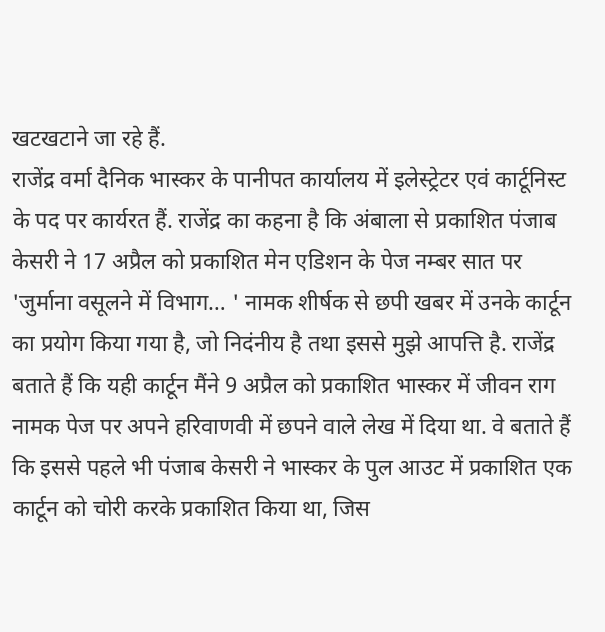खटखटाने जा रहे हैं.
राजेंद्र वर्मा दैनिक भास्कर के पानीपत कार्यालय में इलेस्ट्रेटर एवं कार्टूनिस्ट के पद पर कार्यरत हैं. राजेंद्र का कहना है कि अंबाला से प्रकाशित पंजाब केसरी ने 17 अप्रैल को प्रकाशित मेन एडिशन के पेज नम्बर सात पर 'जुर्माना वसूलने में विभाग… ' नामक शीर्षक से छपी खबर में उनके कार्टून का प्रयोग किया गया है, जो निदंनीय है तथा इससे मुझे आपत्ति है. राजेंद्र बताते हैं कि यही कार्टून मैंने 9 अप्रैल को प्रकाशित भास्कर में जीवन राग नामक पेज पर अपने हरिवाणवी में छपने वाले लेख में दिया था. वे बताते हैं कि इससे पहले भी पंजाब केसरी ने भास्कर के पुल आउट में प्रकाशित एक कार्टून को चोरी करके प्रकाशित किया था, जिस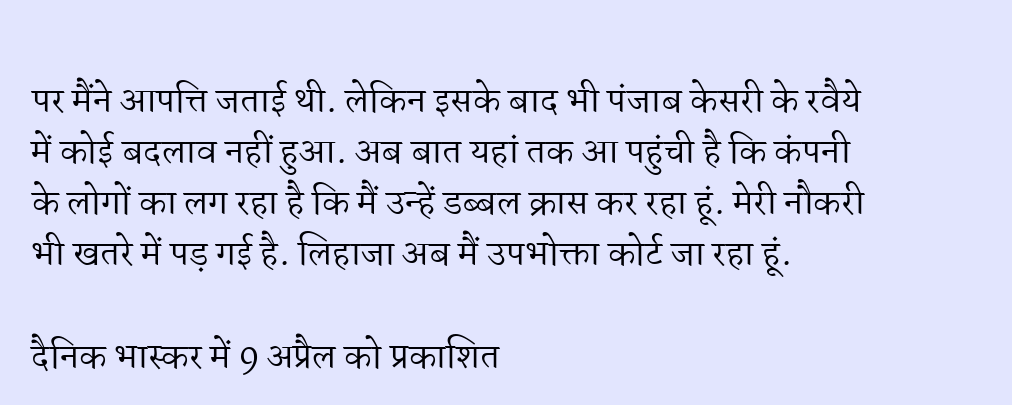पर मैंने आपत्ति जताई थी. लेकिन इसके बाद भी पंजाब केसरी के रवैये में कोई बदलाव नहीं हुआ. अब बात यहां तक आ पहुंची है कि कंपनी के लोगों का लग रहा है कि मैं उन्हें डब्बल क्रास कर रहा हूं. मेरी नौकरी भी खतरे में पड़ गई है. लिहाजा अब मैं उपभोक्ता कोर्ट जा रहा हूं.

दैनिक भास्कर में 9 अप्रैल को प्रकाशित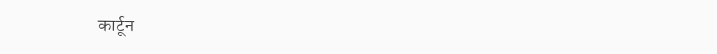कार्टून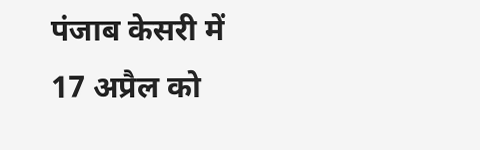पंजाब केसरी में 17 अप्रैल को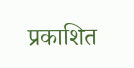प्रकाशित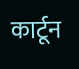कार्टून